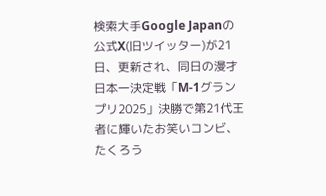検索大手Google Japanの公式X(旧ツイッター)が21日、更新され、同日の漫才日本一決定戦「M-1グランプリ2025」決勝で第21代王者に輝いたお笑いコンビ、たくろう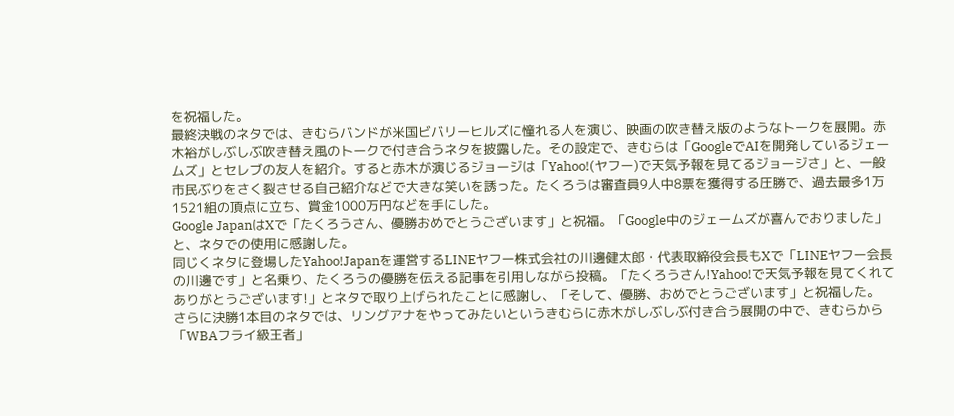を祝福した。
最終決戦のネタでは、きむらバンドが米国ビバリーヒルズに憧れる人を演じ、映画の吹き替え版のようなトークを展開。赤木裕がしぶしぶ吹き替え風のトークで付き合うネタを披露した。その設定で、きむらは「GoogleでAIを開発しているジェームズ」とセレブの友人を紹介。すると赤木が演じるジョージは「Yahoo!(ヤフー)で天気予報を見てるジョージさ」と、一般市民ぶりをさく裂させる自己紹介などで大きな笑いを誘った。たくろうは審査員9人中8票を獲得する圧勝で、過去最多1万1521組の頂点に立ち、賞金1000万円などを手にした。
Google JapanはXで「たくろうさん、優勝おめでとうございます」と祝福。「Google中のジェームズが喜んでおりました」と、ネタでの使用に感謝した。
同じくネタに登場したYahoo!Japanを運営するLINEヤフー株式会社の川邊健太郎・代表取締役会長もXで「LINEヤフー会長の川邊です」と名乗り、たくろうの優勝を伝える記事を引用しながら投稿。「たくろうさん!Yahoo!で天気予報を見てくれてありがとうございます!」とネタで取り上げられたことに感謝し、「そして、優勝、おめでとうございます」と祝福した。
さらに決勝1本目のネタでは、リングアナをやってみたいというきむらに赤木がしぶしぶ付き合う展開の中で、きむらから「WBAフライ級王者」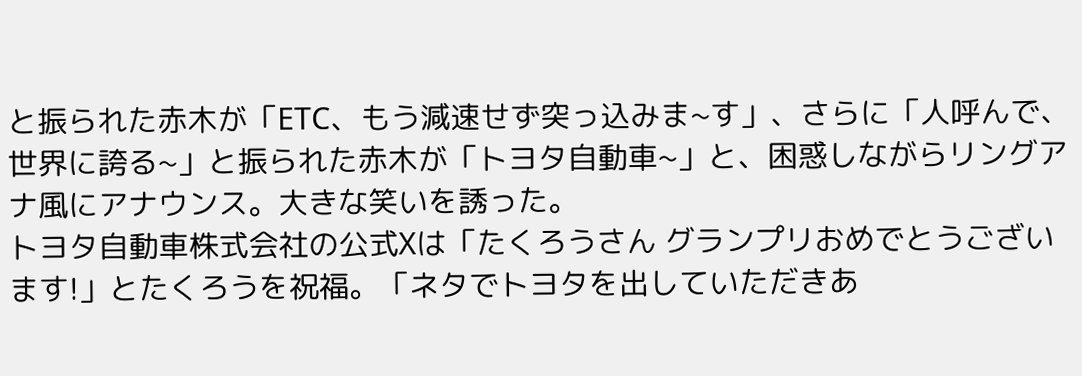と振られた赤木が「ETC、もう減速せず突っ込みま~す」、さらに「人呼んで、世界に誇る~」と振られた赤木が「トヨタ自動車~」と、困惑しながらリングアナ風にアナウンス。大きな笑いを誘った。
トヨタ自動車株式会社の公式Xは「たくろうさん グランプリおめでとうございます!」とたくろうを祝福。「ネタでトヨタを出していただきあ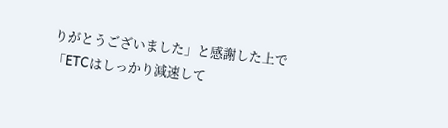りがとうございました」と感謝した上で「ETCはしっかり減速して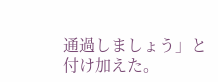通過しましょう」と付け加えた。